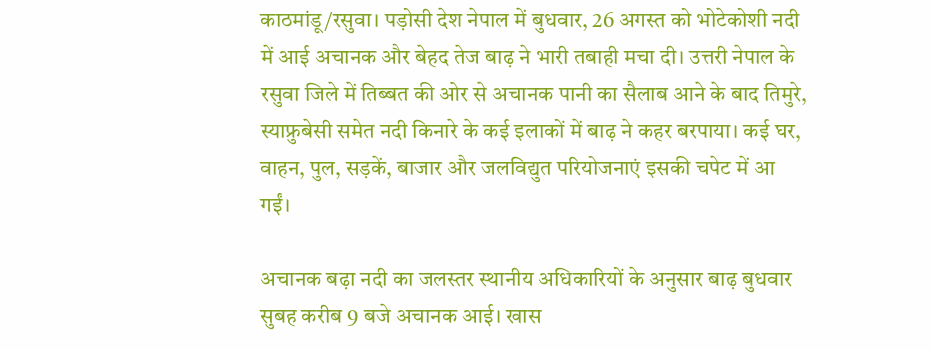काठमांडू/रसुवा। पड़ोसी देश नेपाल में बुधवार, 26 अगस्त को भोटेकोशी नदी में आई अचानक और बेहद तेज बाढ़ ने भारी तबाही मचा दी। उत्तरी नेपाल के रसुवा जिले में तिब्बत की ओर से अचानक पानी का सैलाब आने के बाद तिमुरे, स्याफ्रुबेसी समेत नदी किनारे के कई इलाकों में बाढ़ ने कहर बरपाया। कई घर, वाहन, पुल, सड़कें, बाजार और जलविद्युत परियोजनाएं इसकी चपेट में आ गईं।

अचानक बढ़ा नदी का जलस्तर स्थानीय अधिकारियों के अनुसार बाढ़ बुधवार सुबह करीब 9 बजे अचानक आई। खास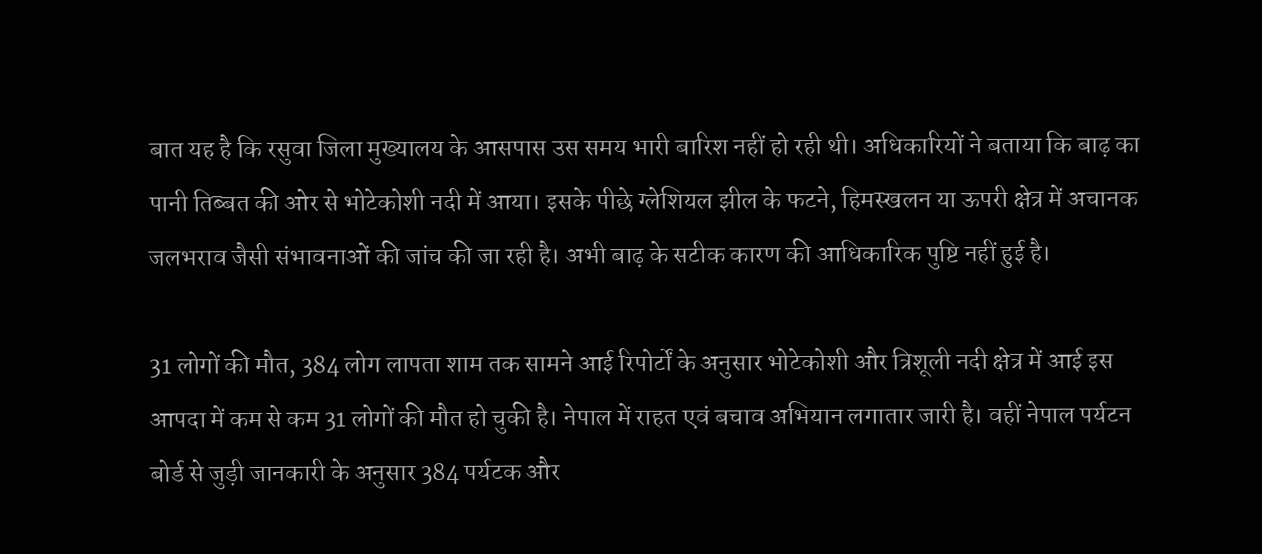बात यह है कि रसुवा जिला मुख्यालय के आसपास उस समय भारी बारिश नहीं हो रही थी। अधिकारियों ने बताया कि बाढ़ का पानी तिब्बत की ओर से भोटेकोशी नदी में आया। इसके पीछे ग्लेशियल झील के फटने, हिमस्खलन या ऊपरी क्षेत्र में अचानक जलभराव जैसी संभावनाओं की जांच की जा रही है। अभी बाढ़ के सटीक कारण की आधिकारिक पुष्टि नहीं हुई है।

31 लोगों की मौत, 384 लोग लापता शाम तक सामने आई रिपोर्टों के अनुसार भोटेकोशी और त्रिशूली नदी क्षेत्र में आई इस आपदा में कम से कम 31 लोगों की मौत हो चुकी है। नेपाल में राहत एवं बचाव अभियान लगातार जारी है। वहीं नेपाल पर्यटन बोर्ड से जुड़ी जानकारी के अनुसार 384 पर्यटक और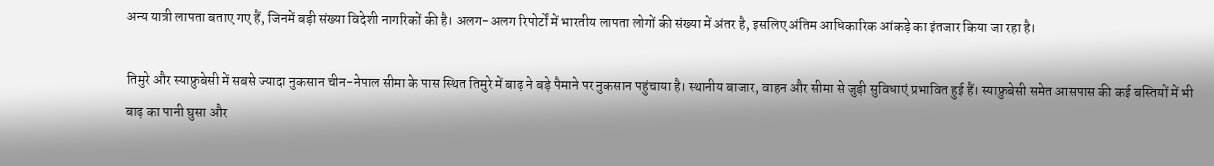अन्य यात्री लापता बताए गए हैं, जिनमें बड़ी संख्या विदेशी नागरिकों की है। अलग-अलग रिपोर्टों में भारतीय लापता लोगों की संख्या में अंतर है, इसलिए अंतिम आधिकारिक आंकड़े का इंतजार किया जा रहा है।

तिमुरे और स्याफ्रुबेसी में सबसे ज्यादा नुकसान चीन-नेपाल सीमा के पास स्थित तिमुरे में बाढ़ ने बड़े पैमाने पर नुकसान पहुंचाया है। स्थानीय बाजार, वाहन और सीमा से जुड़ी सुविधाएं प्रभावित हुई हैं। स्याफ्रुबेसी समेत आसपास की कई बस्तियों में भी बाढ़ का पानी घुसा और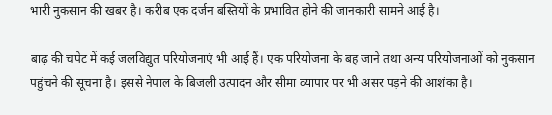भारी नुकसान की खबर है। करीब एक दर्जन बस्तियों के प्रभावित होने की जानकारी सामने आई है।

बाढ़ की चपेट में कई जलविद्युत परियोजनाएं भी आई हैं। एक परियोजना के बह जाने तथा अन्य परियोजनाओं को नुकसान पहुंचने की सूचना है। इससे नेपाल के बिजली उत्पादन और सीमा व्यापार पर भी असर पड़ने की आशंका है।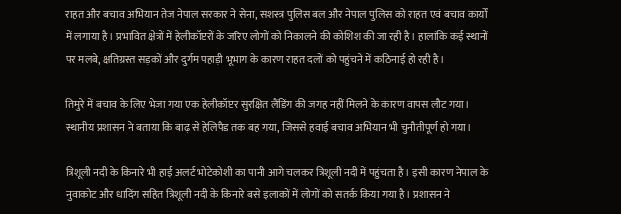राहत और बचाव अभियान तेज नेपाल सरकार ने सेना, सशस्त्र पुलिस बल और नेपाल पुलिस को राहत एवं बचाव कार्यों में लगाया है। प्रभावित क्षेत्रों में हेलीकॉप्टरों के जरिए लोगों को निकालने की कोशिश की जा रही है। हालांकि कई स्थानों पर मलबे, क्षतिग्रस्त सड़कों और दुर्गम पहाड़ी भूभाग के कारण राहत दलों को पहुंचने में कठिनाई हो रही है।

तिमुरे में बचाव के लिए भेजा गया एक हेलीकॉप्टर सुरक्षित लैंडिंग की जगह नहीं मिलने के कारण वापस लौट गया। स्थानीय प्रशासन ने बताया कि बाढ़ से हेलिपैड तक बह गया, जिससे हवाई बचाव अभियान भी चुनौतीपूर्ण हो गया।

त्रिशूली नदी के किनारे भी हाई अलर्ट भोटेकोशी का पानी आगे चलकर त्रिशूली नदी में पहुंचता है। इसी कारण नेपाल के नुवाकोट और धादिंग सहित त्रिशूली नदी के किनारे बसे इलाकों में लोगों को सतर्क किया गया है। प्रशासन ने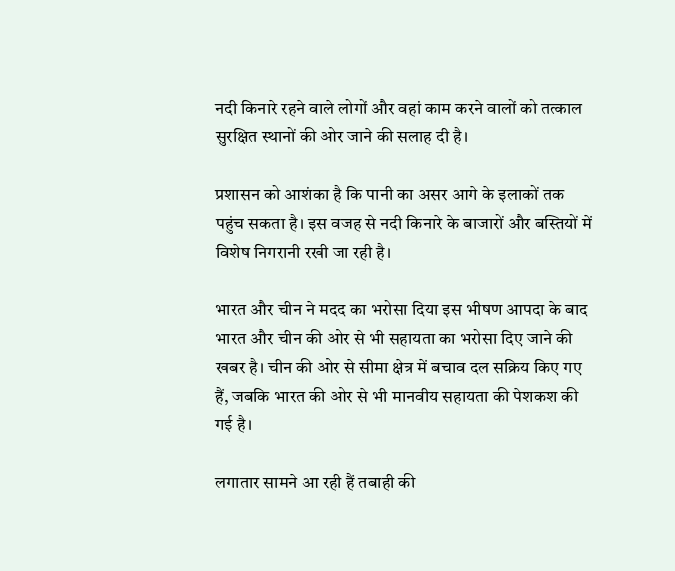नदी किनारे रहने वाले लोगों और वहां काम करने वालों को तत्काल सुरक्षित स्थानों की ओर जाने की सलाह दी है।

प्रशासन को आशंका है कि पानी का असर आगे के इलाकों तक पहुंच सकता है। इस वजह से नदी किनारे के बाजारों और बस्तियों में विशेष निगरानी रखी जा रही है।

भारत और चीन ने मदद का भरोसा दिया इस भीषण आपदा के बाद भारत और चीन की ओर से भी सहायता का भरोसा दिए जाने की खबर है। चीन की ओर से सीमा क्षेत्र में बचाव दल सक्रिय किए गए हैं, जबकि भारत की ओर से भी मानवीय सहायता की पेशकश की गई है।

लगातार सामने आ रही हैं तबाही की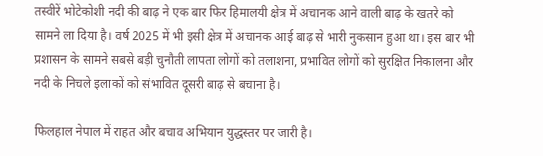तस्वीरें भोटेकोशी नदी की बाढ़ ने एक बार फिर हिमालयी क्षेत्र में अचानक आने वाली बाढ़ के खतरे को सामने ला दिया है। वर्ष 2025 में भी इसी क्षेत्र में अचानक आई बाढ़ से भारी नुकसान हुआ था। इस बार भी प्रशासन के सामने सबसे बड़ी चुनौती लापता लोगों को तलाशना, प्रभावित लोगों को सुरक्षित निकालना और नदी के निचले इलाकों को संभावित दूसरी बाढ़ से बचाना है।

फिलहाल नेपाल में राहत और बचाव अभियान युद्धस्तर पर जारी है।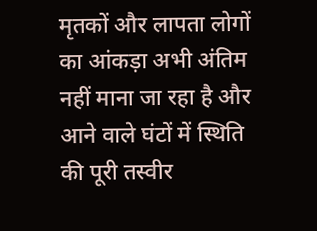मृतकों और लापता लोगों का आंकड़ा अभी अंतिम नहीं माना जा रहा है और आने वाले घंटों में स्थिति की पूरी तस्वीर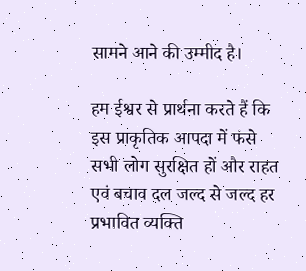सामने आने की उम्मीद है।

हम ईश्वर से प्रार्थना करते हैं कि इस प्राकृतिक आपदा में फंसे सभी लोग सुरक्षित हों और राहत एवं बचाव दल जल्द से जल्द हर प्रभावित व्यक्ति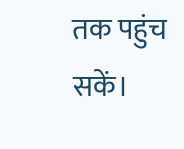तक पहुंच सकें।